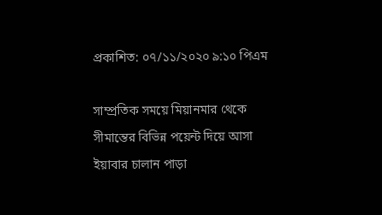প্রকাশিত: ০৭/১১/২০২০ ৯:১০ পিএম

সাম্প্রতিক সময়ে মিয়ানমার থেকে সীমান্তের বিভিন্ন পয়েন্ট দিয়ে আসা ইয়াবার চালান পাড়া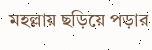মহল্লায় ছড়িয়ে পড়ার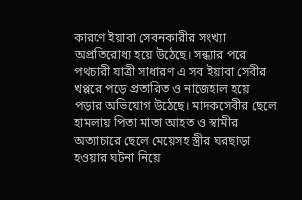কারণে ইয়াবা সেবনকারীর সংখ্যা অপ্রতিরোধ্য হয়ে উঠেছে। সন্ধ্যার পরে পথচারী যাত্রী সাধারণ এ সব ইয়াবা সেবীর খপ্পরে পড়ে প্রতারিত ও নাজেহাল হয়ে পড়ার অভিযোগ উঠেছে। মাদকসেবীর ছেলে হামলায় পিতা মাতা আহত ও স্বামীর অত্যাচারে ছেলে মেয়েসহ স্ত্রীর ঘরছাড়া হওয়ার ঘটনা নিয়ে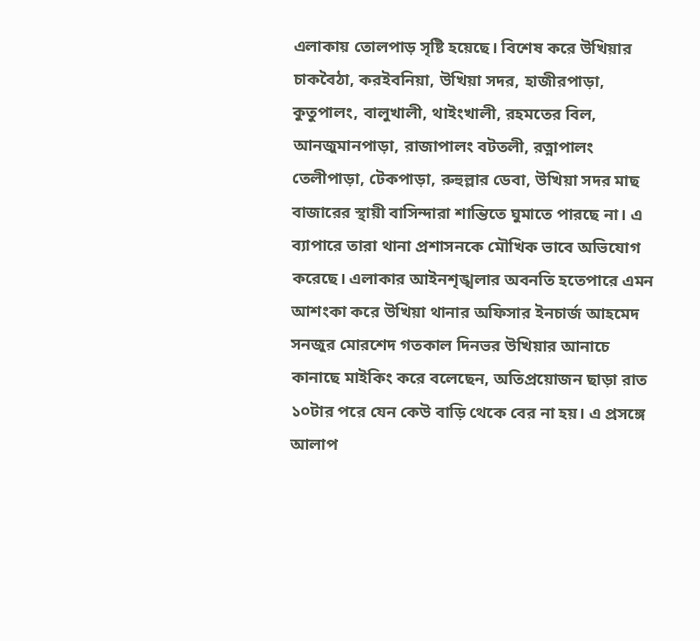এলাকায় তোলপাড় সৃষ্টি হয়েছে। বিশেষ করে উখিয়ার চাকবৈঠা, করইবনিয়া, উখিয়া সদর, হাজীরপাড়া, কুতুপালং, বালুখালী, থাইংখালী, রহমতের বিল, আনজুমানপাড়া, রাজাপালং বটতলী, রত্নাপালং তেলীপাড়া, টেকপাড়া, রুহুল্লার ডেবা, উখিয়া সদর মাছ বাজারের স্থায়ী বাসিন্দারা শান্তিতে ঘুমাতে পারছে না। এ ব্যাপারে তারা থানা প্রশাসনকে মৌখিক ভাবে অভিযোগ করেছে। এলাকার আইনশৃঙ্খলার অবনতি হতেপারে এমন আশংকা করে উখিয়া থানার অফিসার ইনচার্জ আহমেদ সনজুর মোরশেদ গতকাল দিনভর উখিয়ার আনাচে কানাছে মাইকিং করে বলেছেন, অতিপ্রয়োজন ছাড়া রাত ১০টার পরে যেন কেউ বাড়ি থেকে বের না হয়। এ প্রসঙ্গে আলাপ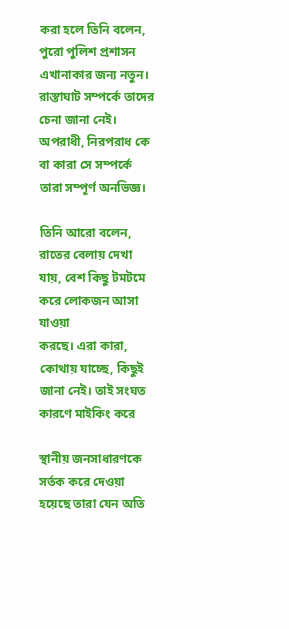করা হলে তিনি বলেন, পুরো পুলিশ প্রশাসন এখানাকার জন্য নতুন। রাস্তাঘাট সম্পর্কে তাদের চেনা জানা নেই। অপরাধী, নিরপরাধ কে বা কারা সে সম্পর্কে তারা সম্পূর্ণ অনভিজ্ঞ।

তিনি আরো বলেন, রাতের বেলায় দেখা যায়, বেশ কিছু টমটমে করে লোকজন আসা যাওয়া
করছে। এরা কারা, কোথায় যাচ্ছে, কিছুই জানা নেই। তাই সংঘত কারণে মাইকিং করে

স্থানীয় জনসাধারণকে সর্তক করে দেওয়া হয়েছে তারা যেন অতি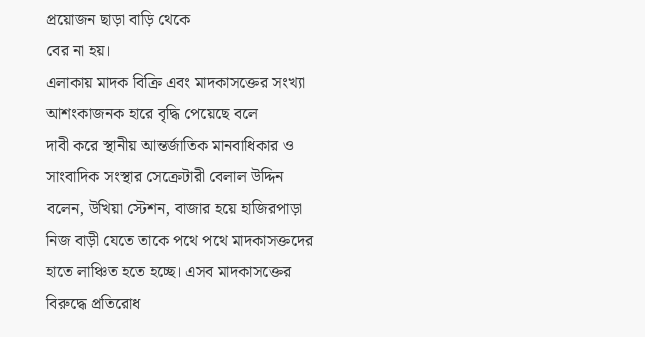প্রয়োজন ছাড়া বাড়ি থেকে
বের না হয়।
এলাকায় মাদক বিক্রি এবং মাদকাসক্তের সংখ্যা আশংকাজনক হারে বৃদ্ধি পেয়েছে বলে
দাবী করে স্থানীয় আন্তর্জাতিক মানবাধিকার ও সাংবাদিক সংস্থার সেক্রেটারী বেলাল উদ্দিন
বলেন, উখিয়া স্টেশন, বাজার হয়ে হাজিরপাড়া নিজ বাড়ী যেতে তাকে পথে পথে মাদকাসক্তদের
হাতে লাঞ্চিত হতে হচ্ছে। এসব মাদকাসক্তের বিরুদ্ধে প্রতিরোধ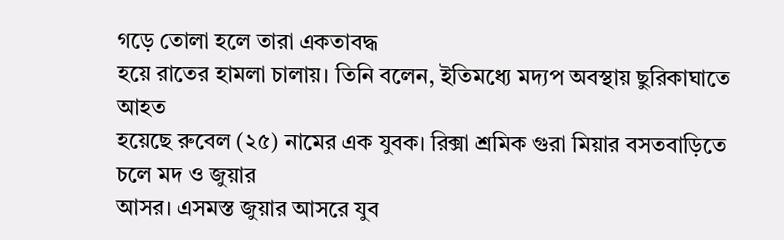গড়ে তোলা হলে তারা একতাবদ্ধ
হয়ে রাতের হামলা চালায়। তিনি বলেন, ইতিমধ্যে মদ্যপ অবস্থায় ছুরিকাঘাতে আহত
হয়েছে রুবেল (২৫) নামের এক যুবক। রিক্সা শ্রমিক গুরা মিয়ার বসতবাড়িতে চলে মদ ও জুয়ার
আসর। এসমস্ত জুয়ার আসরে যুব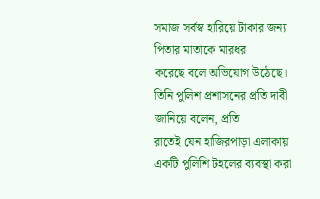সমাজ সর্বস্ব হারিয়ে টাকার জন্য পিতার মাতাকে মারধর
করেছে বলে অভিযোগ উঠেছে। তিনি পুলিশ প্রশাসনের প্রতি দাবী জানিয়ে বলেন, প্রতি
রাতেই যেন হাজিরপাড়া এলাকায় একটি পুলিশি টহলের ব্যবস্থা করা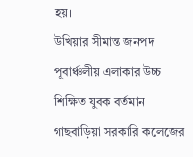হয়।
উখিয়ার সীমান্ত জনপদ পূবার্ঞ্চলীয় এলাকার উচ্চ শিক্ষিত যুবক বর্তমান গাছবাড়িয়া সরকারি কলেজের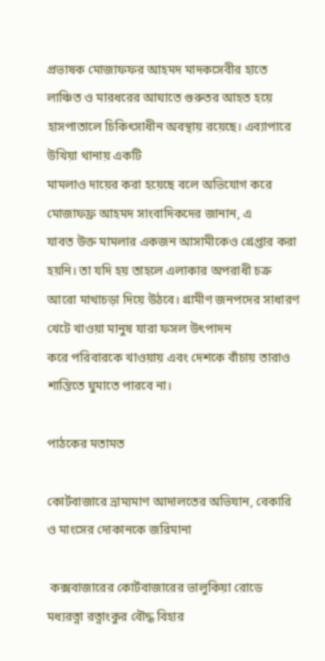প্রভাষক মোজাফফর আহমদ মাদকসেবীর হাতে লাঞ্চিত ও মারধরের আঘাতে গুরুতর আহত হয়ে হাসপাতালে চিকিৎসাধীন অবস্থায় রয়েছে। এব্যাপারে উখিয়া থানায় একটি
মামলাও দায়ের করা হয়েছে বলে অভিযোগ করে মোজাফফ্র আহমদ সাংবাদিকদের জানান, এ
যাবত উক্ত মামলার একজন আসামীকেও গ্রেপ্তার করা হয়নি। তা যদি হয় তাহলে এলাকার অপরাধী চক্র আরো মাথাচড়া দিয়ে উঠবে। গ্রামীণ জনপদের সাধারণ খেটে খাওয়া মানুষ যারা ফসল উৎপাদন
করে পরিবারকে খাওয়ায় এবং দেশকে বাঁচায় তারাও শান্তিতে ঘুমাতে পারবে না।

পাঠকের মতামত

কোর্টবাজারে ভ্রাম্যমাণ আদালতের অভিযান, বেকারি ও মাংসের দোকানকে জরিমানা

 কক্সবাজারের কোর্টবাজারের ভালুকিয়া রোডে মধ্যরত্না রত্নাংকুর বৌদ্ধ বিহার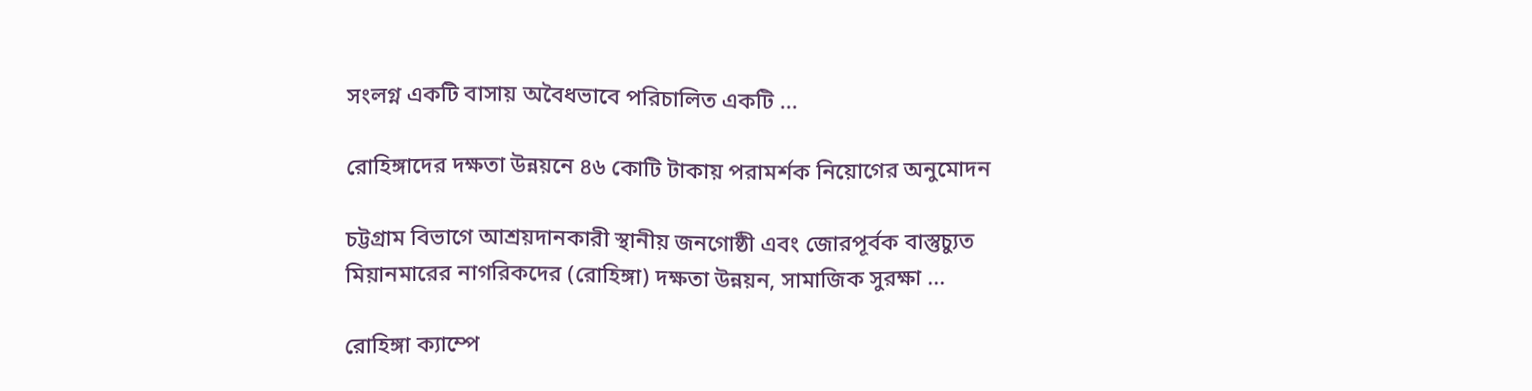সংলগ্ন একটি বাসায় অবৈধভাবে পরিচালিত একটি ...

রোহিঙ্গাদের দক্ষতা উন্নয়নে ৪৬ কোটি টাকায় পরামর্শক নিয়োগের অনুমোদন

চট্টগ্রাম বিভাগে আশ্রয়দানকারী স্থানীয় জনগোষ্ঠী এবং জোরপূর্বক বাস্তুচ্যুত মিয়ানমারের নাগরিকদের (রোহিঙ্গা) দক্ষতা উন্নয়ন, সামাজিক সুরক্ষা ...

রোহিঙ্গা ক্যাম্পে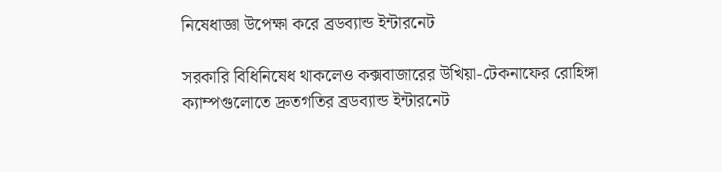নিষেধাজ্ঞা উপেক্ষা করে ব্রডব্যান্ড ইন্টারনেট

সরকারি বিধিনিষেধ থাকলেও কক্সবাজারের উখিয়া-টেকনাফের রোহিঙ্গা ক্যাম্পগুলোতে দ্রুতগতির ব্রডব্যান্ড ইন্টারনেট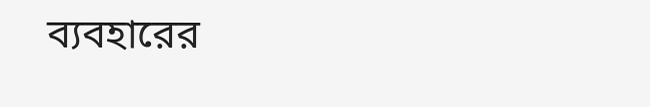ব্যবহারের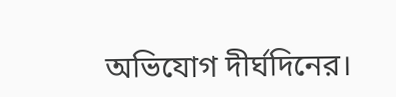অভিযোগ দীর্ঘদিনের।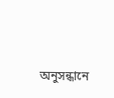অনুসন্ধানে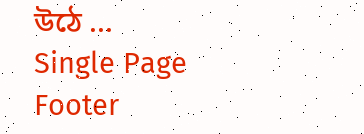উঠে ...
Single Page Footer